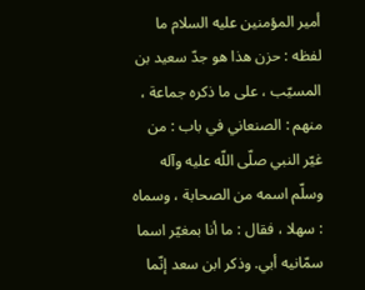أمير المؤمنين عليه السلام ما لفظه : حزن هذا هو جدّ سعيد بن المسيّب ، على ما ذكره جماعة ، منهم : الصنعاني في باب : من غيّر النبي صلّى اللّه عليه وآله وسلّم اسمه من الصحابة ، وسماه : سهلا ، فقال : ما أنا بمغيّر اسما سمّانيه أبي. وذكر ابن سعد إنّما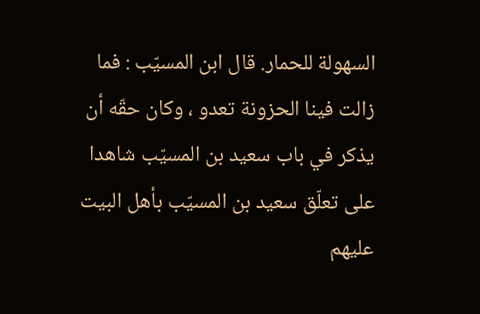السهولة للحمار. قال ابن المسيّب : فما زالت فينا الحزونة تعدو ، وكان حقّه أن يذكر في باب سعيد بن المسيّب شاهدا على تعلّق سعيد بن المسيّب بأهل البيت عليهم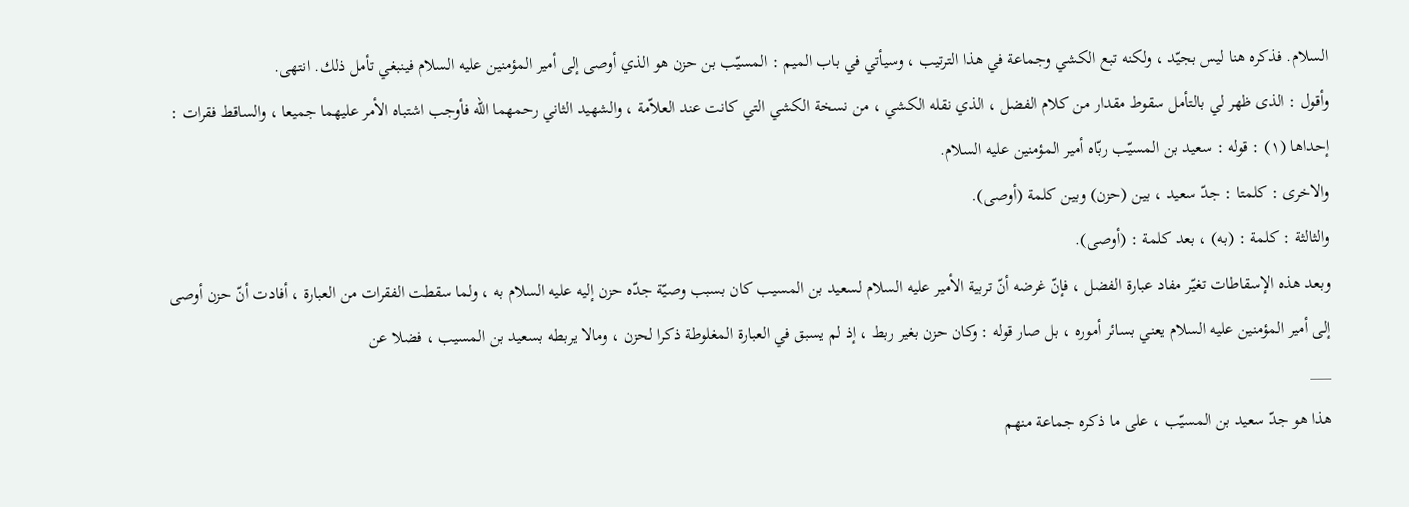السلام. فذكره هنا ليس بجيّد ، ولكنه تبع الكشي وجماعة في هذا الترتيب ، وسيأتي في باب الميم : المسيّب بن حزن هو الذي أوصى إلى أمير المؤمنين عليه السلام فينبغي تأمل ذلك. انتهى.
وأقول : الذى ظهر لي بالتأمل سقوط مقدار من كلام الفضل ، الذي نقله الكشي ، من نسخة الكشي التي كانت عند العلاّمة ، والشهيد الثاني رحمهما اللّه فأوجب اشتباه الأمر عليهما جميعا ، والساقط فقرات :
إحداها (١) : قوله : سعيد بن المسيّب ربّاه أمير المؤمنين عليه السلام.
والاخرى : كلمتا : جدّ سعيد ، بين (حزن) وبين كلمة (أوصى).
والثالثة : كلمة : (به) ، بعد كلمة : (أوصى).
وبعد هذه الإسقاطات تغيّر مفاد عبارة الفضل ، فإنّ غرضه أنّ تربية الأمير عليه السلام لسعيد بن المسيب كان بسبب وصيّة جدّه حزن إليه عليه السلام به ، ولما سقطت الفقرات من العبارة ، أفادت أنّ حزن أوصى إلى أمير المؤمنين عليه السلام يعني بسائر أموره ، بل صار قوله : وكان حزن بغير ربط ، إذ لم يسبق في العبارة المغلوطة ذكرا لحزن ، ومالا يربطه بسعيد بن المسيب ، فضلا عن
___
هذا هو جدّ سعيد بن المسيّب ، على ما ذكره جماعة منهم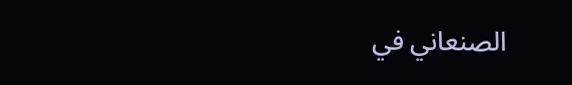الصنعاني في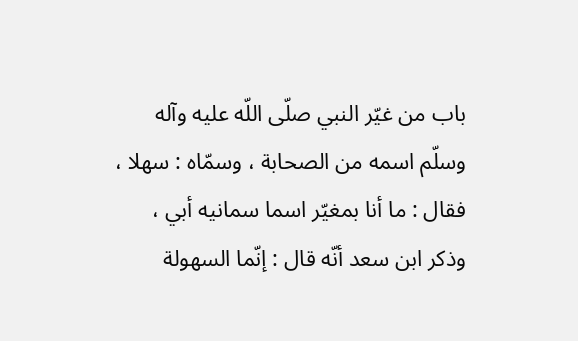باب من غيّر النبي صلّى اللّه عليه وآله وسلّم اسمه من الصحابة ، وسمّاه : سهلا ، فقال : ما أنا بمغيّر اسما سمانيه أبي ، وذكر ابن سعد أنّه قال : إنّما السهولة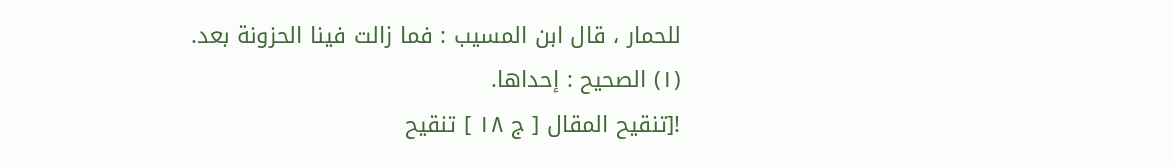للحمار ، قال ابن المسيب : فما زالت فينا الحزونة بعد.
(١) الصحيح : إحداها.
![تنقيح المقال [ ج ١٨ ] تنقيح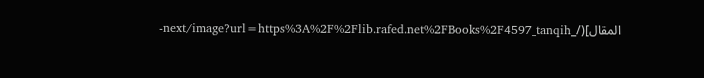المقال](/_next/image?url=https%3A%2F%2Flib.rafed.net%2FBooks%2F4597_tanqih-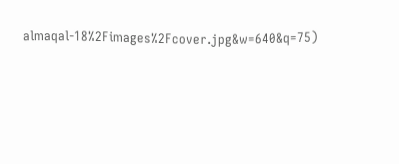almaqal-18%2Fimages%2Fcover.jpg&w=640&q=75)